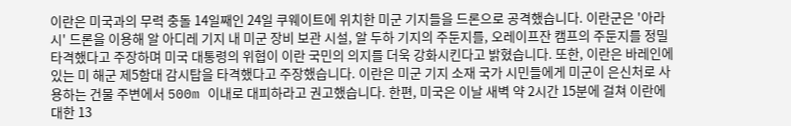이란은 미국과의 무력 충돌 14일째인 24일 쿠웨이트에 위치한 미군 기지들을 드론으로 공격했습니다. 이란군은 '아라시' 드론을 이용해 알 아디레 기지 내 미군 장비 보관 시설, 알 두하 기지의 주둔지를, 오레이프잔 캠프의 주둔지를 정밀 타격했다고 주장하며 미국 대통령의 위협이 이란 국민의 의지를 더욱 강화시킨다고 밝혔습니다. 또한, 이란은 바레인에 있는 미 해군 제5함대 감시탑을 타격했다고 주장했습니다. 이란은 미군 기지 소재 국가 시민들에게 미군이 은신처로 사용하는 건물 주변에서 500m 이내로 대피하라고 권고했습니다. 한편, 미국은 이날 새벽 약 2시간 15분에 걸쳐 이란에 대한 13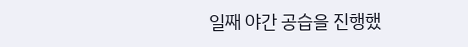일째 야간 공습을 진행했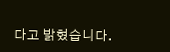다고 밝혔습니다.